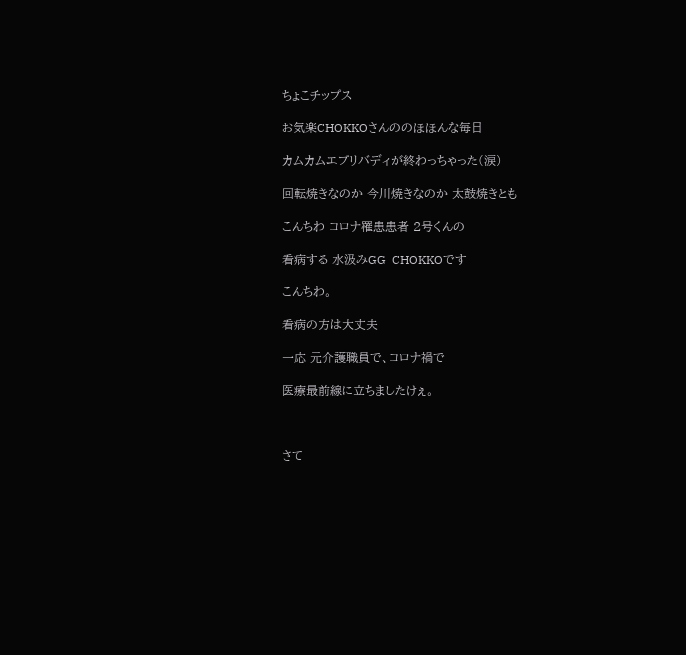ちょこチップス

お気楽CHOKKOさんののほほんな毎日

カムカムエブリバディが終わっちゃった(涙)

回転焼きなのか 今川焼きなのか 太鼓焼きとも

こんちわ コロナ罹患患者 2号くんの

看病する 水汲みGG  CHOKKOです

こんちわ。

看病の方は大丈夫

一応 元介護職員で、コロナ禍で

医療最前線に立ちましたけぇ。



さて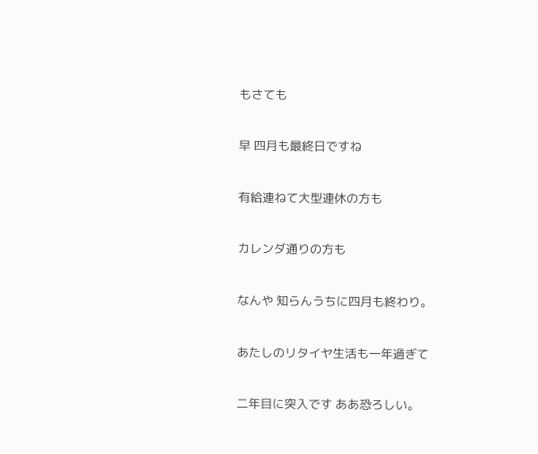もさても

早 四月も最終日ですね

有給連ねて大型連休の方も

カレンダ通りの方も

なんや 知らんうちに四月も終わり。

あたしのリタイヤ生活も一年過ぎて

二年目に突入です ああ恐ろしい。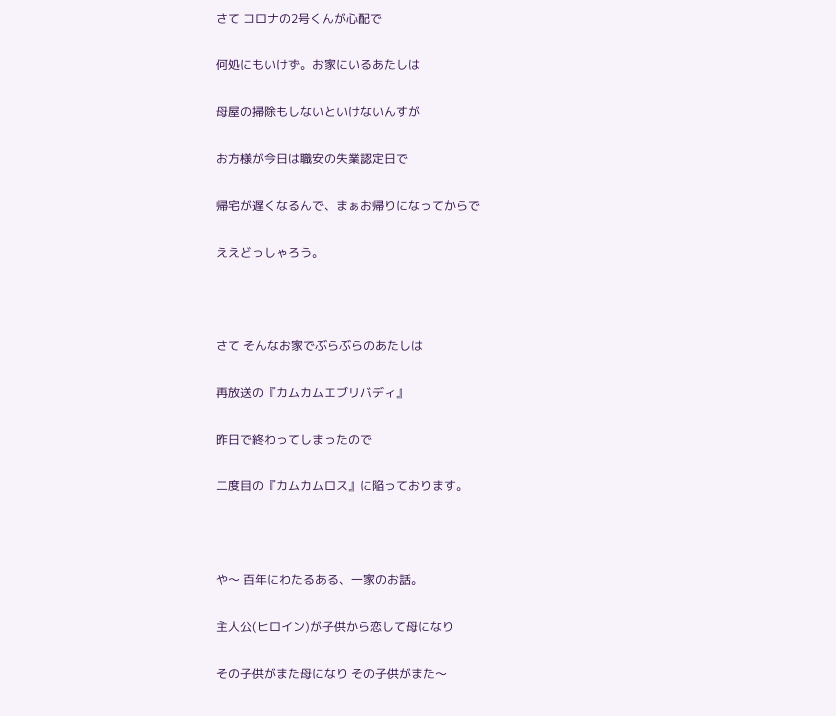さて コロナの2号くんが心配で

何処にもいけず。お家にいるあたしは

母屋の掃除もしないといけないんすが

お方様が今日は職安の失業認定日で

帰宅が遅くなるんで、まぁお帰りになってからで

ええどっしゃろう。



さて そんなお家でぶらぶらのあたしは

再放送の『カムカムエブリバディ』

昨日で終わってしまったので

二度目の『カムカムロス』に陥っております。



や〜 百年にわたるある、一家のお話。

主人公(ヒロイン)が子供から恋して母になり

その子供がまた母になり その子供がまた〜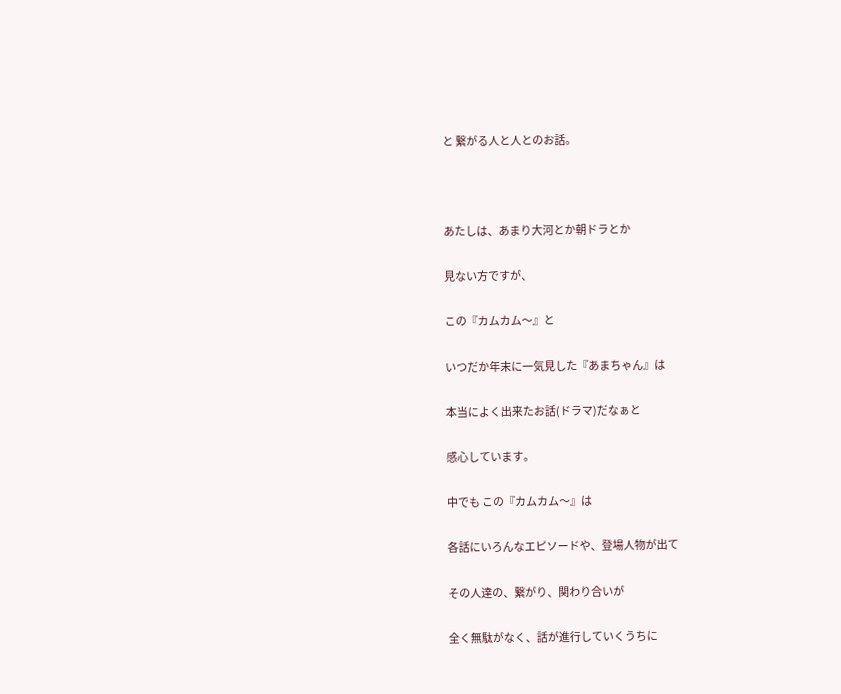と 繋がる人と人とのお話。



あたしは、あまり大河とか朝ドラとか

見ない方ですが、

この『カムカム〜』と

いつだか年末に一気見した『あまちゃん』は

本当によく出来たお話(ドラマ)だなぁと

感心しています。

中でも この『カムカム〜』は

各話にいろんなエピソードや、登場人物が出て

その人達の、繋がり、関わり合いが

全く無駄がなく、話が進行していくうちに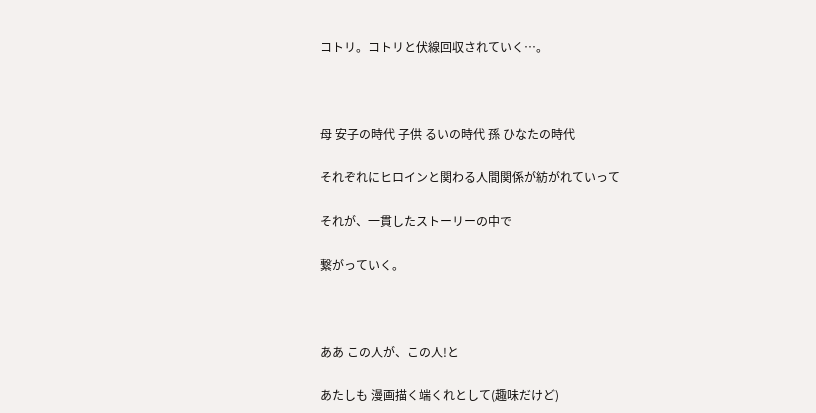コトリ。コトリと伏線回収されていく…。



母 安子の時代 子供 るいの時代 孫 ひなたの時代

それぞれにヒロインと関わる人間関係が紡がれていって

それが、一貫したストーリーの中で

繋がっていく。



ああ この人が、この人!と

あたしも 漫画描く端くれとして(趣味だけど)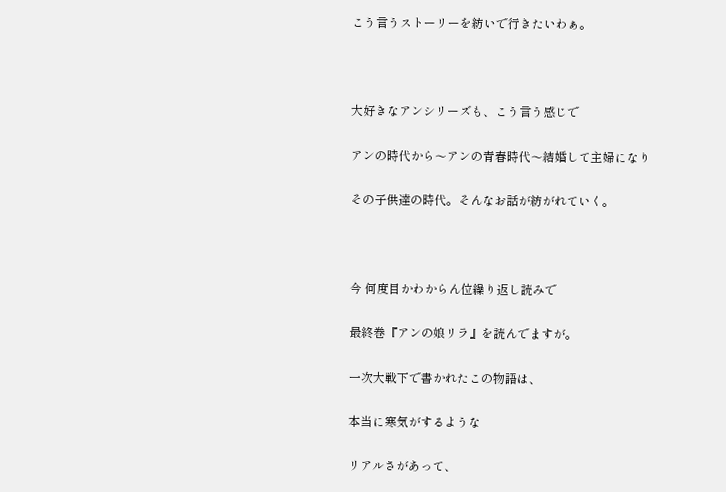こう言うストーリーを紡いで行きたいわぁ。



大好きなアンシリーズも、こう言う感じで

アンの時代から〜アンの青春時代〜結婚して主婦になり

その子供達の時代。そんなお話が紡がれていく。



今 何度目かわからん位繰り返し読みで

最終巻『アンの娘リラ』を読んでますが。

一次大戦下で書かれたこの物語は、

本当に寒気がするような

リアルさがあって、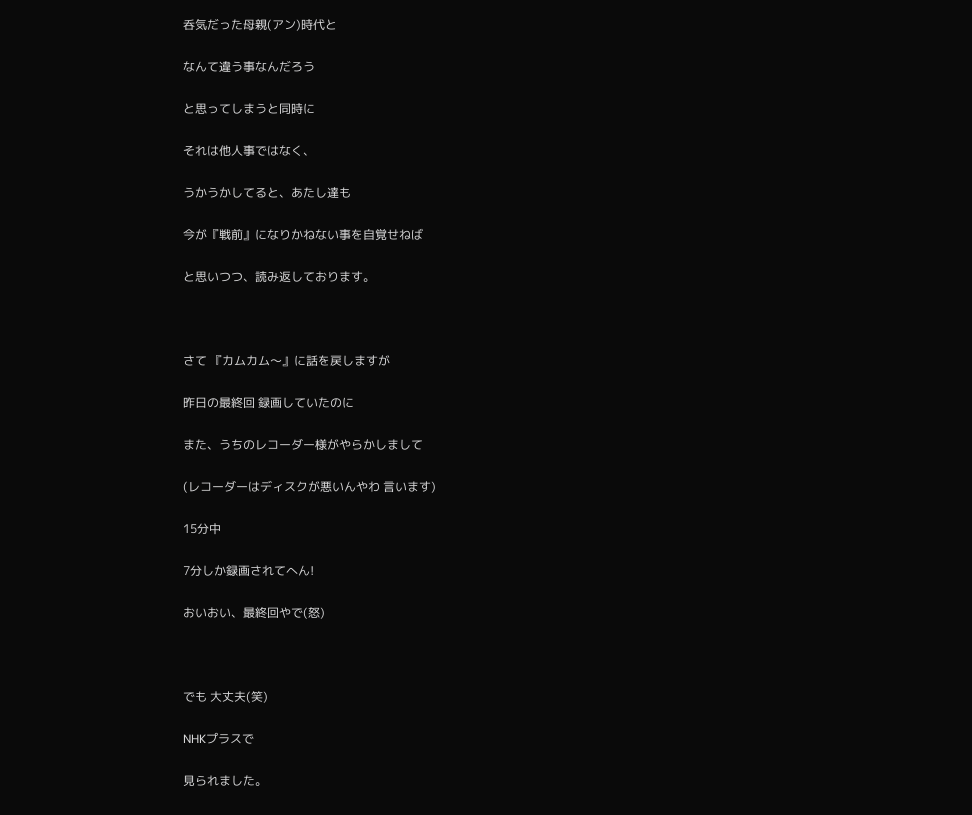呑気だった母親(アン)時代と

なんて違う事なんだろう

と思ってしまうと同時に

それは他人事ではなく、

うかうかしてると、あたし達も

今が『戦前』になりかねない事を自覚せねば

と思いつつ、読み返しております。



さて 『カムカム〜』に話を戻しますが

昨日の最終回 録画していたのに

また、うちのレコーダー様がやらかしまして

(レコーダーはディスクが悪いんやわ 言います)

15分中

7分しか録画されてへん!

おいおい、最終回やで(怒)



でも 大丈夫(笑)

NHKプラスで

見られました。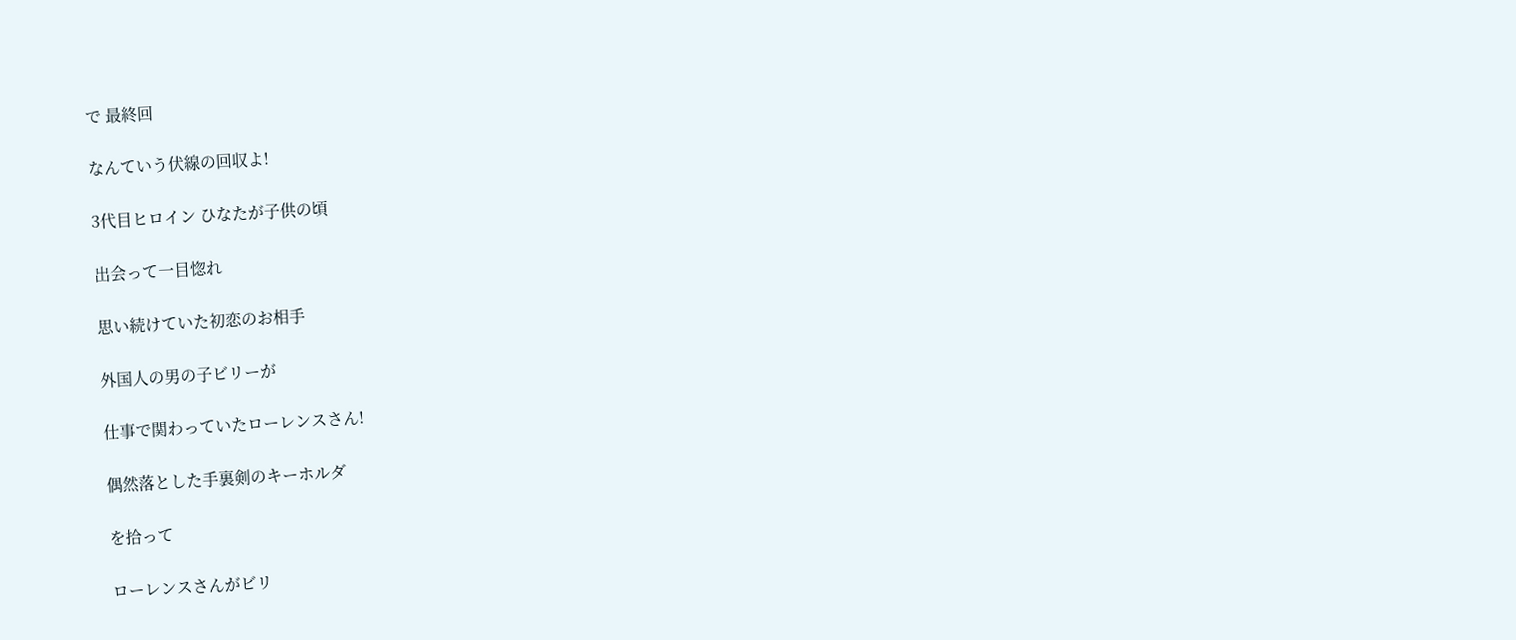で 最終回

なんていう伏線の回収よ!

3代目ヒロイン ひなたが子供の頃

出会って一目惚れ

思い続けていた初恋のお相手

外国人の男の子ビリーが

仕事で関わっていたローレンスさん!

偶然落とした手裏剣のキーホルダ

を拾って

ローレンスさんがビリ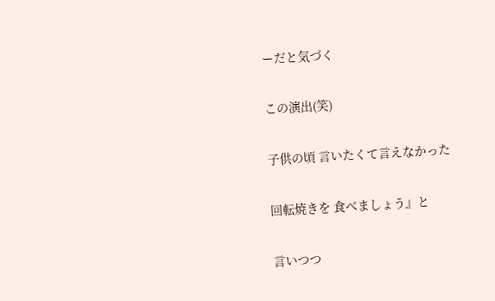ーだと気づく

この演出(笑)

子供の頃 言いたくて言えなかった

回転焼きを 食べましょう』と

言いつつ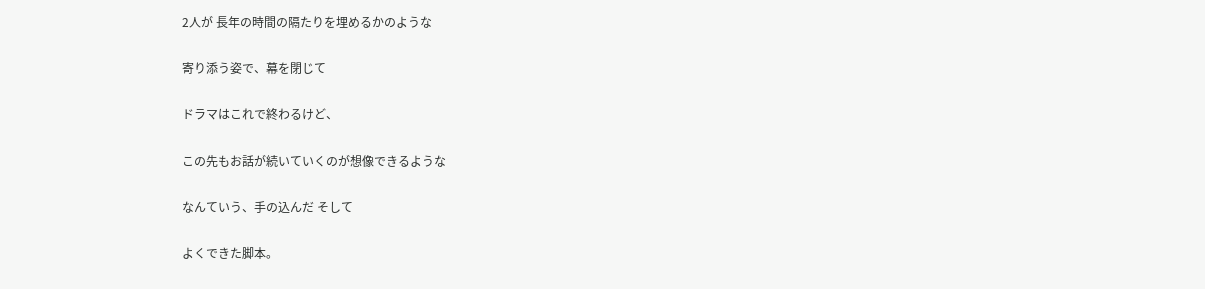2人が 長年の時間の隔たりを埋めるかのような

寄り添う姿で、幕を閉じて

ドラマはこれで終わるけど、

この先もお話が続いていくのが想像できるような

なんていう、手の込んだ そして

よくできた脚本。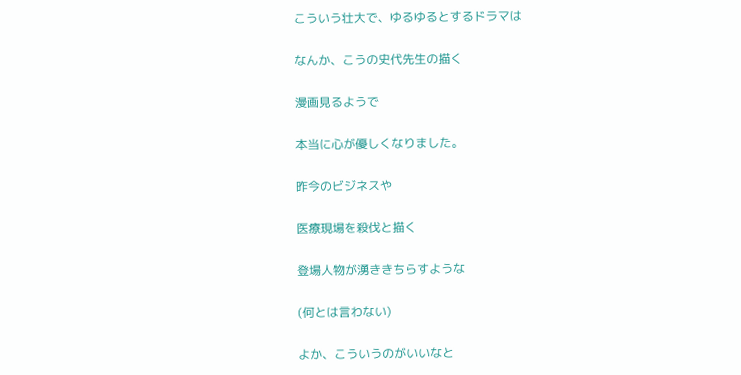こういう壮大で、ゆるゆるとするドラマは

なんか、こうの史代先生の描く

漫画見るようで

本当に心が優しくなりました。

昨今のビジネスや

医療現場を殺伐と描く

登場人物が湧ききちらすような

(何とは言わない)

よか、こういうのがいいなと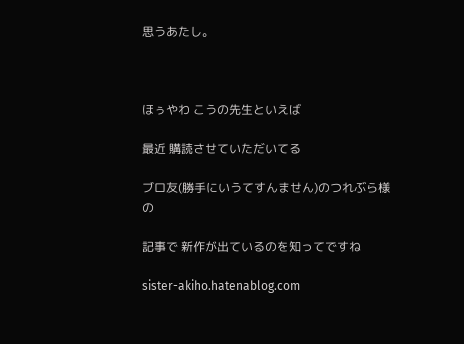思うあたし。



ほぅやわ こうの先生といえば

最近 購読させていただいてる

ブロ友(勝手にいうてすんません)のつれぶら様の

記事で 新作が出ているのを知ってですね

sister-akiho.hatenablog.com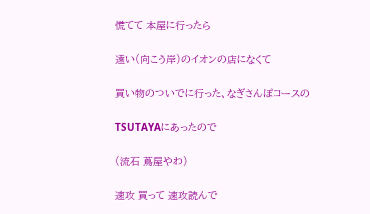慌てて 本屋に行ったら

遠い(向こう岸)のイオンの店になくて

買い物のついでに行った、なぎさんぽコースの

TSUTAYAにあったので

(流石 蔦屋やわ)

速攻 買って 速攻読んで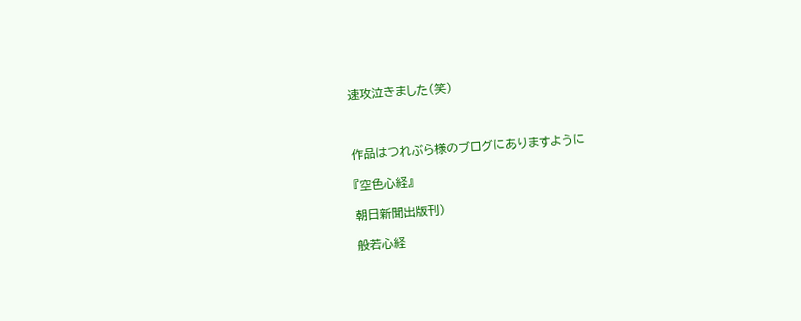速攻泣きました(笑)



作品はつれぶら様のブログにありますように

『空色心経』

朝日新聞出版刊)

般若心経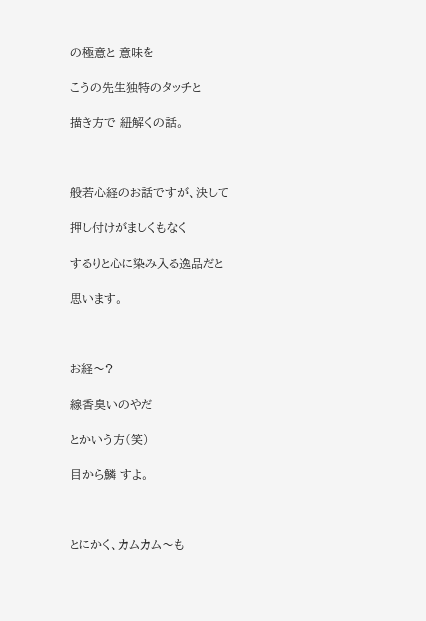の極意と 意味を

こうの先生独特のタッチと

描き方で 紐解くの話。



般若心経のお話ですが、決して

押し付けがましくもなく

するりと心に染み入る逸品だと

思います。



お経〜?

線香臭いのやだ

とかいう方(笑)

目から鱗 すよ。



とにかく、カムカム〜も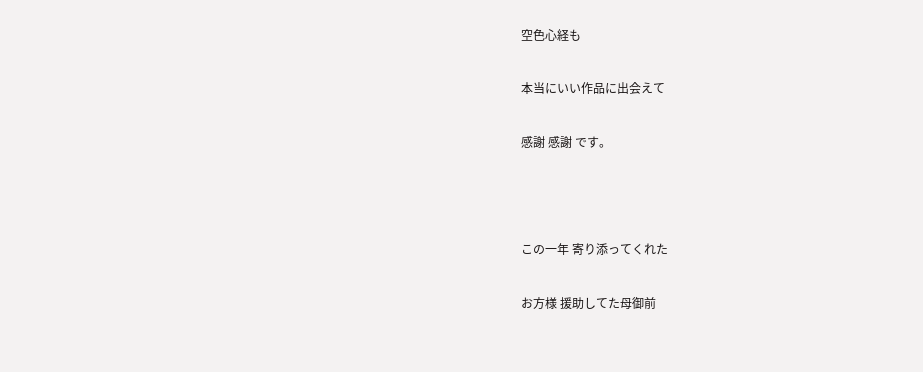空色心経も

本当にいい作品に出会えて

感謝 感謝 です。



この一年 寄り添ってくれた

お方様 援助してた母御前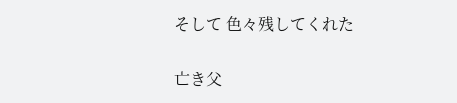そして 色々残してくれた

亡き父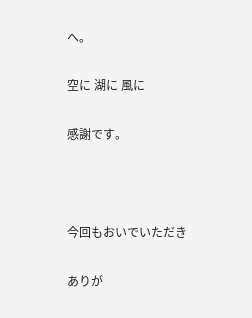へ。

空に 湖に 風に

感謝です。



今回もおいでいただき

ありが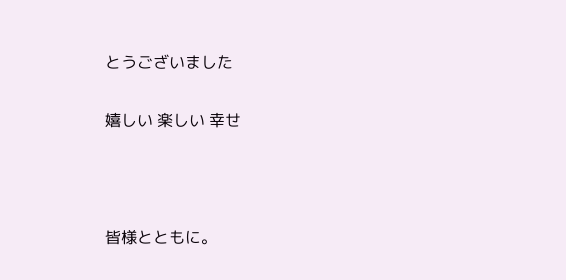とうございました

嬉しい 楽しい 幸せ



皆様とともに。